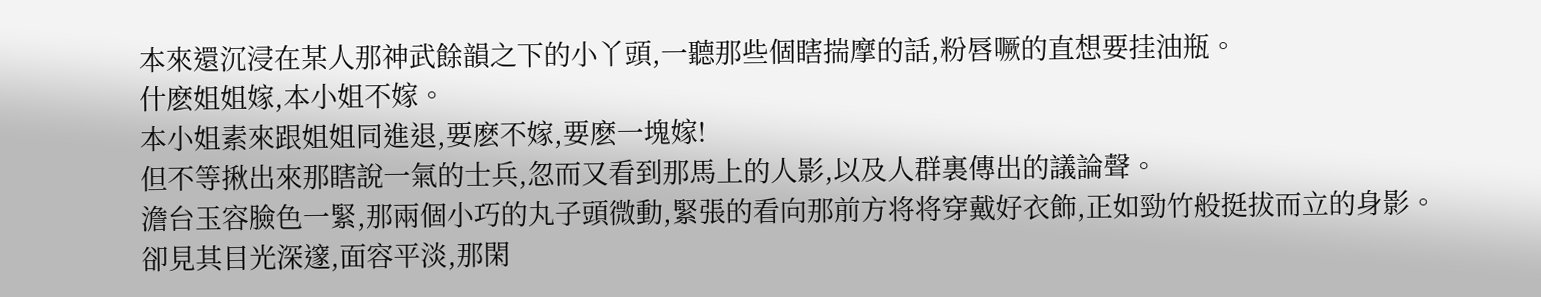本來還沉浸在某人那神武餘韻之下的小丫頭,一聽那些個瞎揣摩的話,粉唇噘的直想要挂油瓶。
什麽姐姐嫁,本小姐不嫁。
本小姐素來跟姐姐同進退,要麽不嫁,要麽一塊嫁!
但不等揪出來那瞎說一氣的士兵,忽而又看到那馬上的人影,以及人群裏傳出的議論聲。
澹台玉容臉色一緊,那兩個小巧的丸子頭微動,緊張的看向那前方将将穿戴好衣飾,正如勁竹般挺拔而立的身影。
卻見其目光深邃,面容平淡,那閑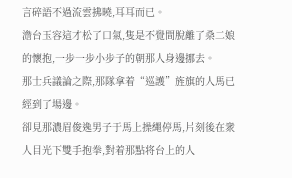言碎語不過流雲拂曉,耳耳而已。
澹台玉容這才松了口氣,隻是不覺間脫離了桑二娘的懷抱,一步一步小步子的朝那人身邊挪去。
那士兵議論之際,那隊拿着“巡護”旌旗的人馬已經到了場邊。
卻見那濃眉俊逸男子于馬上操繩停馬,片刻後在衆人目光下雙手抱拳,對着那點将台上的人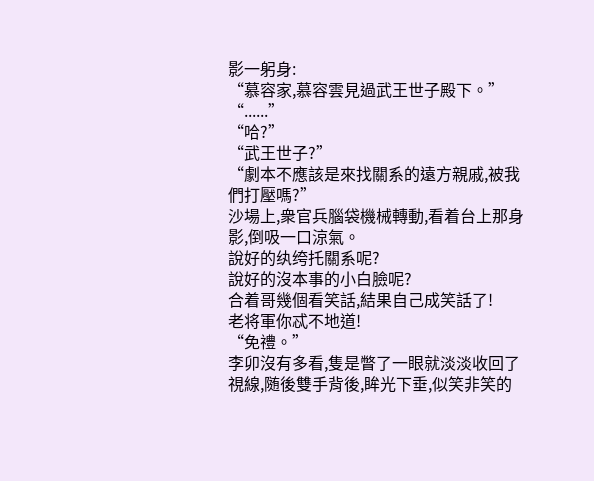影一躬身:
“慕容家,慕容雲見過武王世子殿下。”
“......”
“哈?”
“武王世子?”
“劇本不應該是來找關系的遠方親戚,被我們打壓嗎?”
沙場上,衆官兵腦袋機械轉動,看着台上那身影,倒吸一口涼氣。
說好的纨绔托關系呢?
說好的沒本事的小白臉呢?
合着哥幾個看笑話,結果自己成笑話了!
老将軍你忒不地道!
“免禮。”
李卯沒有多看,隻是瞥了一眼就淡淡收回了視線,随後雙手背後,眸光下垂,似笑非笑的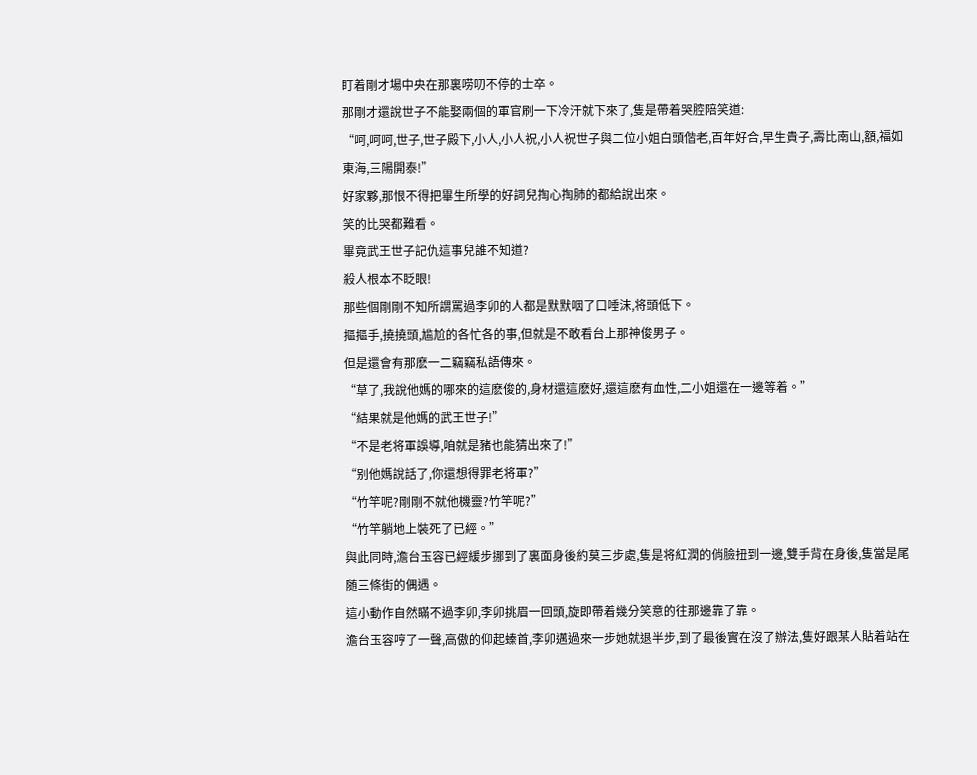盯着剛才場中央在那裏唠叨不停的士卒。
那剛才還說世子不能娶兩個的軍官刷一下冷汗就下來了,隻是帶着哭腔陪笑道:
“呵,呵呵,世子,世子殿下,小人,小人祝,小人祝世子與二位小姐白頭偕老,百年好合,早生貴子,壽比南山,額,福如東海,三陽開泰!”
好家夥,那恨不得把畢生所學的好詞兒掏心掏肺的都給說出來。
笑的比哭都難看。
畢竟武王世子記仇這事兒誰不知道?
殺人根本不眨眼!
那些個剛剛不知所謂罵過李卯的人都是默默咽了口唾沫,将頭低下。
摳摳手,撓撓頭,尴尬的各忙各的事,但就是不敢看台上那神俊男子。
但是還會有那麽一二竊竊私語傳來。
“草了,我說他媽的哪來的這麽俊的,身材還這麽好,還這麽有血性,二小姐還在一邊等着。”
“結果就是他媽的武王世子!”
“不是老将軍誤導,咱就是豬也能猜出來了!”
“别他媽說話了,你還想得罪老将軍?”
“竹竿呢?剛剛不就他機靈?竹竿呢?”
“竹竿躺地上裝死了已經。”
與此同時,澹台玉容已經緩步挪到了裏面身後約莫三步處,隻是将紅潤的俏臉扭到一邊,雙手背在身後,隻當是尾随三條街的偶遇。
這小動作自然瞞不過李卯,李卯挑眉一回頭,旋即帶着幾分笑意的往那邊靠了靠。
澹台玉容哼了一聲,高傲的仰起螓首,李卯邁過來一步她就退半步,到了最後實在沒了辦法,隻好跟某人貼着站在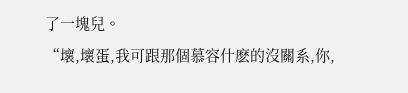了一塊兒。
“壞,壞蛋,我可跟那個慕容什麽的沒關系,你,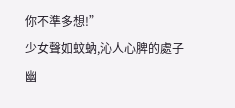你不準多想!”
少女聲如蚊蚋,沁人心脾的處子幽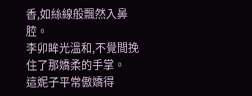香,如絲線般飄然入鼻腔。
李卯眸光溫和,不覺間挽住了那嬌柔的手掌。
這妮子平常傲嬌得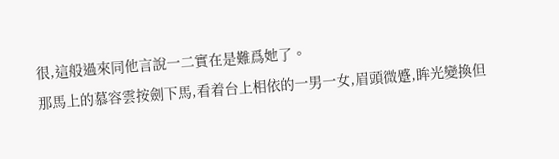很,這般過來同他言說一二實在是難爲她了。
那馬上的慕容雲按劍下馬,看着台上相依的一男一女,眉頭微蹙,眸光變換但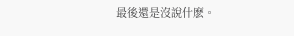最後還是沒說什麽。